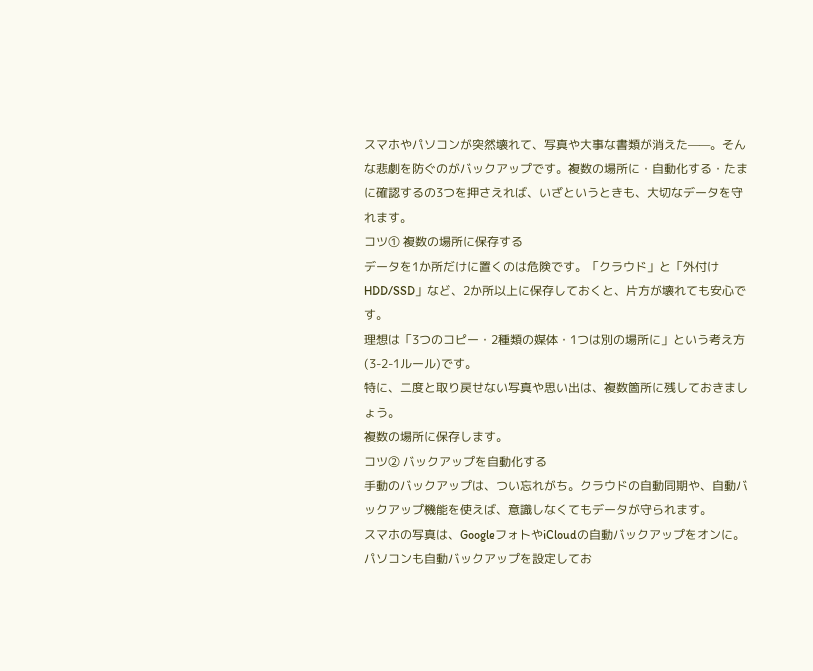スマホやパソコンが突然壊れて、写真や大事な書類が消えた——。そんな悲劇を防ぐのがバックアップです。複数の場所に・自動化する・たまに確認するの3つを押さえれば、いざというときも、大切なデータを守れます。
コツ① 複数の場所に保存する
データを1か所だけに置くのは危険です。「クラウド」と「外付けHDD/SSD」など、2か所以上に保存しておくと、片方が壊れても安心です。
理想は「3つのコピー・2種類の媒体・1つは別の場所に」という考え方(3-2-1ルール)です。
特に、二度と取り戻せない写真や思い出は、複数箇所に残しておきましょう。
複数の場所に保存します。
コツ② バックアップを自動化する
手動のバックアップは、つい忘れがち。クラウドの自動同期や、自動バックアップ機能を使えば、意識しなくてもデータが守られます。
スマホの写真は、GoogleフォトやiCloudの自動バックアップをオンに。パソコンも自動バックアップを設定してお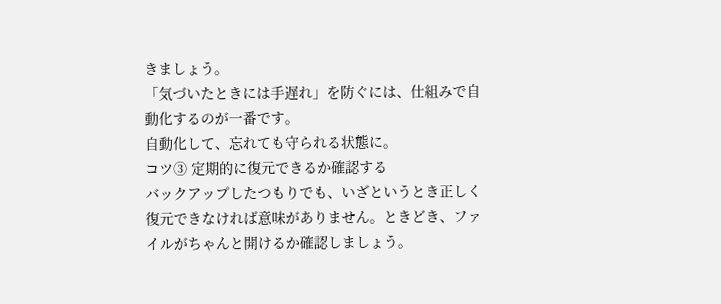きましょう。
「気づいたときには手遅れ」を防ぐには、仕組みで自動化するのが一番です。
自動化して、忘れても守られる状態に。
コツ③ 定期的に復元できるか確認する
バックアップしたつもりでも、いざというとき正しく復元できなければ意味がありません。ときどき、ファイルがちゃんと開けるか確認しましょう。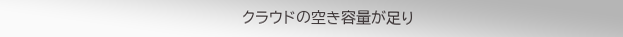クラウドの空き容量が足り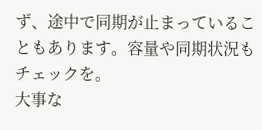ず、途中で同期が止まっていることもあります。容量や同期状況もチェックを。
大事な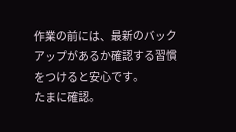作業の前には、最新のバックアップがあるか確認する習慣をつけると安心です。
たまに確認。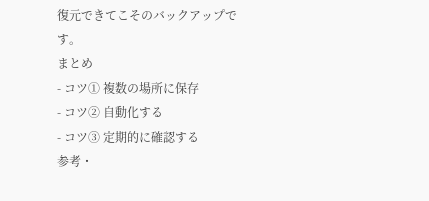復元できてこそのバックアップです。
まとめ
- コツ① 複数の場所に保存
- コツ② 自動化する
- コツ③ 定期的に確認する
参考・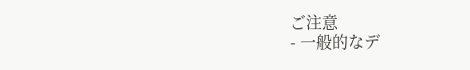ご注意
- 一般的なデ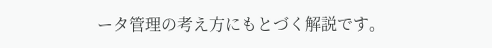ータ管理の考え方にもとづく解説です。